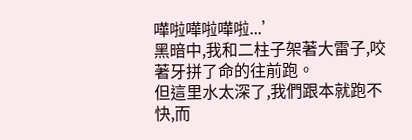嘩啦嘩啦嘩啦...’
黑暗中,我和二柱子架著大雷子,咬著牙拼了命的往前跑。
但這里水太深了,我們跟本就跑不快,而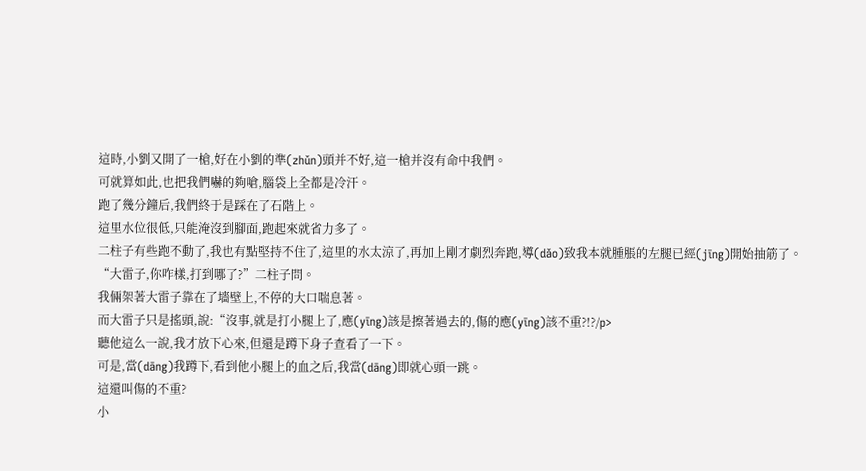這時,小劉又開了一槍,好在小劉的準(zhǔn)頭并不好,這一槍并沒有命中我們。
可就算如此,也把我們嚇的夠嗆,腦袋上全都是冷汗。
跑了幾分鐘后,我們終于是踩在了石階上。
這里水位很低,只能淹沒到腳面,跑起來就省力多了。
二柱子有些跑不動了,我也有點堅持不住了,這里的水太涼了,再加上剛才劇烈奔跑,導(dǎo)致我本就腫脹的左腿已經(jīng)開始抽筋了。
“大雷子,你咋樣,打到哪了?”二柱子問。
我倆架著大雷子靠在了墻壁上,不停的大口喘息著。
而大雷子只是搖頭,說:“沒事,就是打小腿上了,應(yīng)該是擦著過去的,傷的應(yīng)該不重?!?/p>
聽他這么一說,我才放下心來,但還是蹲下身子查看了一下。
可是,當(dāng)我蹲下,看到他小腿上的血之后,我當(dāng)即就心頭一跳。
這還叫傷的不重?
小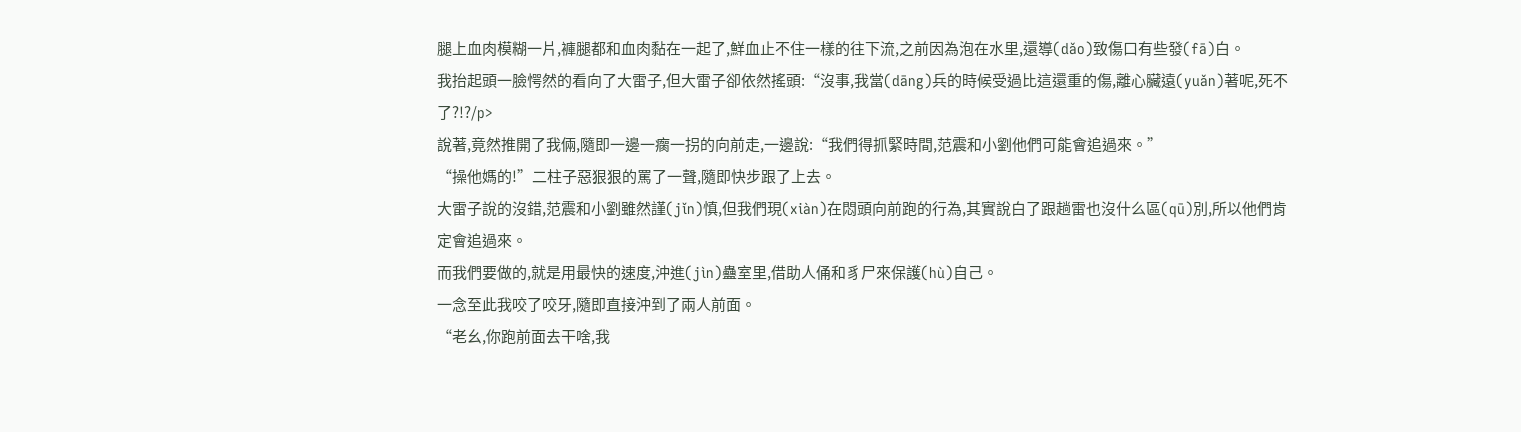腿上血肉模糊一片,褲腿都和血肉黏在一起了,鮮血止不住一樣的往下流,之前因為泡在水里,還導(dǎo)致傷口有些發(fā)白。
我抬起頭一臉愕然的看向了大雷子,但大雷子卻依然搖頭:“沒事,我當(dāng)兵的時候受過比這還重的傷,離心臟遠(yuǎn)著呢,死不了?!?/p>
說著,竟然推開了我倆,隨即一邊一瘸一拐的向前走,一邊說:“我們得抓緊時間,范震和小劉他們可能會追過來。”
“操他媽的!”二柱子惡狠狠的罵了一聲,隨即快步跟了上去。
大雷子說的沒錯,范震和小劉雖然謹(jǐn)慎,但我們現(xiàn)在悶頭向前跑的行為,其實說白了跟趟雷也沒什么區(qū)別,所以他們肯定會追過來。
而我們要做的,就是用最快的速度,沖進(jìn)蠱室里,借助人俑和豸尸來保護(hù)自己。
一念至此我咬了咬牙,隨即直接沖到了兩人前面。
“老幺,你跑前面去干啥,我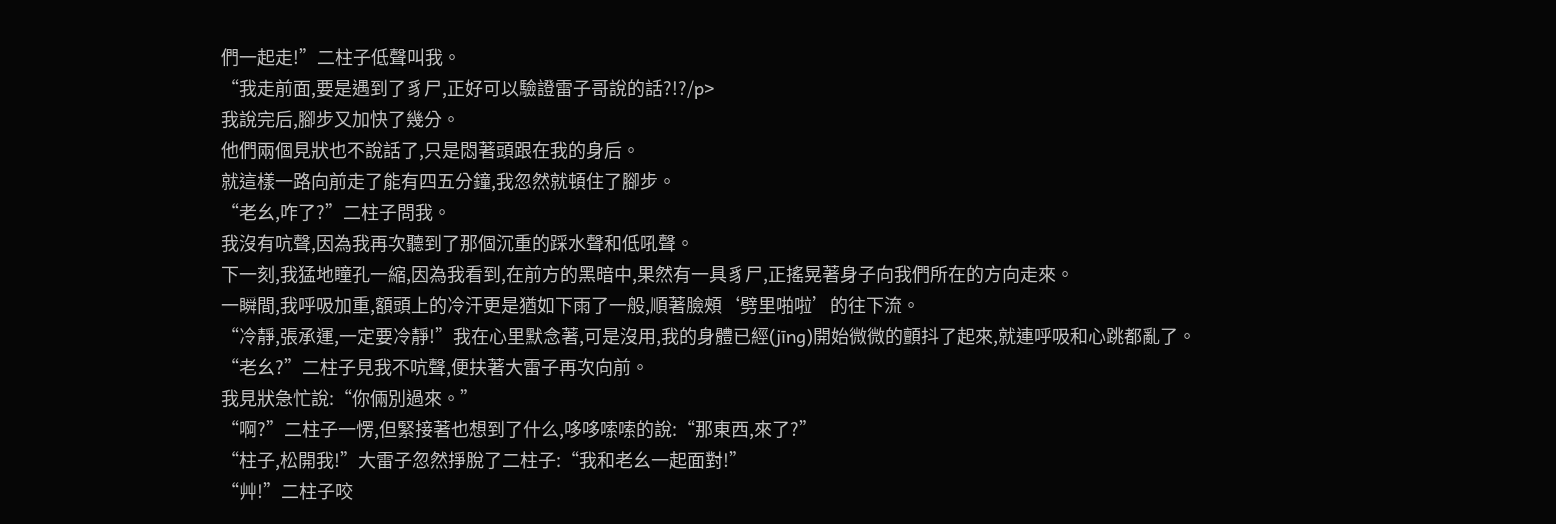們一起走!”二柱子低聲叫我。
“我走前面,要是遇到了豸尸,正好可以驗證雷子哥說的話?!?/p>
我說完后,腳步又加快了幾分。
他們兩個見狀也不說話了,只是悶著頭跟在我的身后。
就這樣一路向前走了能有四五分鐘,我忽然就頓住了腳步。
“老幺,咋了?”二柱子問我。
我沒有吭聲,因為我再次聽到了那個沉重的踩水聲和低吼聲。
下一刻,我猛地瞳孔一縮,因為我看到,在前方的黑暗中,果然有一具豸尸,正搖晃著身子向我們所在的方向走來。
一瞬間,我呼吸加重,額頭上的冷汗更是猶如下雨了一般,順著臉頰‘劈里啪啦’的往下流。
“冷靜,張承運,一定要冷靜!”我在心里默念著,可是沒用,我的身體已經(jīng)開始微微的顫抖了起來,就連呼吸和心跳都亂了。
“老幺?”二柱子見我不吭聲,便扶著大雷子再次向前。
我見狀急忙說:“你倆別過來。”
“啊?”二柱子一愣,但緊接著也想到了什么,哆哆嗦嗦的說:“那東西,來了?”
“柱子,松開我!”大雷子忽然掙脫了二柱子:“我和老幺一起面對!”
“艸!”二柱子咬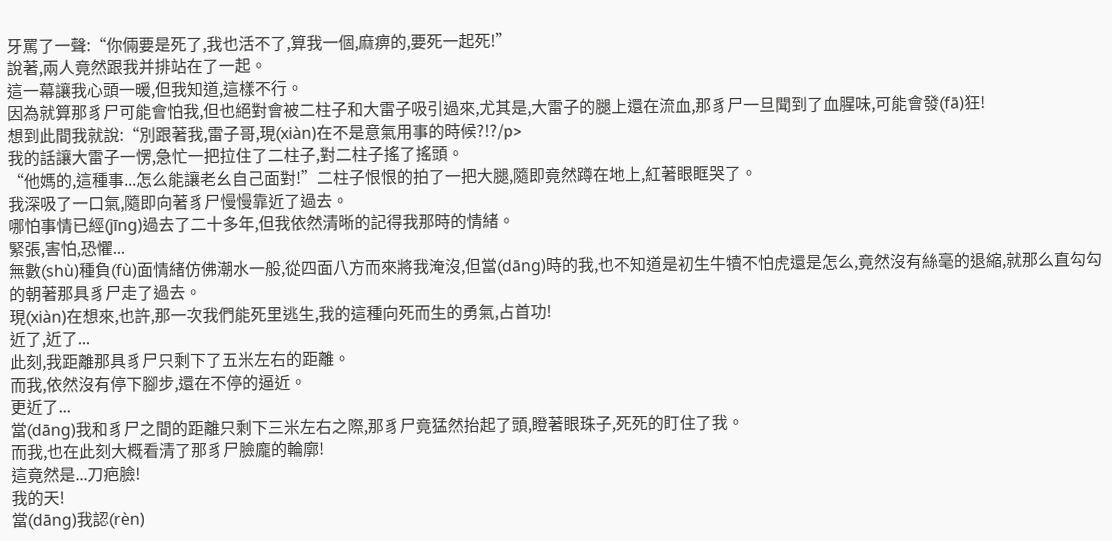牙罵了一聲:“你倆要是死了,我也活不了,算我一個,麻痹的,要死一起死!”
說著,兩人竟然跟我并排站在了一起。
這一幕讓我心頭一暖,但我知道,這樣不行。
因為就算那豸尸可能會怕我,但也絕對會被二柱子和大雷子吸引過來,尤其是,大雷子的腿上還在流血,那豸尸一旦聞到了血腥味,可能會發(fā)狂!
想到此間我就說:“別跟著我,雷子哥,現(xiàn)在不是意氣用事的時候?!?/p>
我的話讓大雷子一愣,急忙一把拉住了二柱子,對二柱子搖了搖頭。
“他媽的,這種事...怎么能讓老幺自己面對!”二柱子恨恨的拍了一把大腿,隨即竟然蹲在地上,紅著眼眶哭了。
我深吸了一口氣,隨即向著豸尸慢慢靠近了過去。
哪怕事情已經(jīng)過去了二十多年,但我依然清晰的記得我那時的情緒。
緊張,害怕,恐懼...
無數(shù)種負(fù)面情緒仿佛潮水一般,從四面八方而來將我淹沒,但當(dāng)時的我,也不知道是初生牛犢不怕虎還是怎么,竟然沒有絲毫的退縮,就那么直勾勾的朝著那具豸尸走了過去。
現(xiàn)在想來,也許,那一次我們能死里逃生,我的這種向死而生的勇氣,占首功!
近了,近了...
此刻,我距離那具豸尸只剩下了五米左右的距離。
而我,依然沒有停下腳步,還在不停的逼近。
更近了...
當(dāng)我和豸尸之間的距離只剩下三米左右之際,那豸尸竟猛然抬起了頭,瞪著眼珠子,死死的盯住了我。
而我,也在此刻大概看清了那豸尸臉龐的輪廓!
這竟然是...刀疤臉!
我的天!
當(dāng)我認(rèn)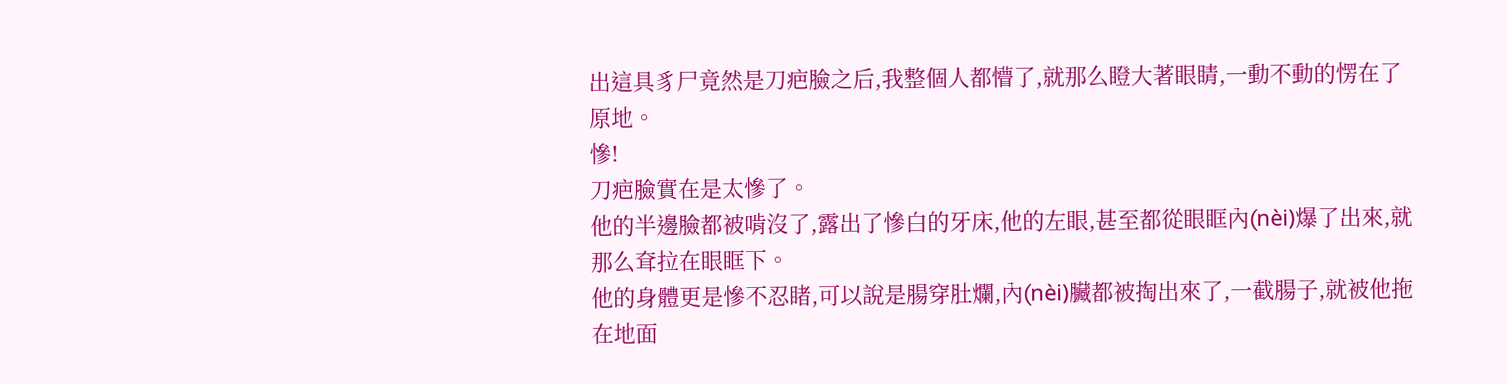出這具豸尸竟然是刀疤臉之后,我整個人都懵了,就那么瞪大著眼睛,一動不動的愣在了原地。
慘!
刀疤臉實在是太慘了。
他的半邊臉都被啃沒了,露出了慘白的牙床,他的左眼,甚至都從眼眶內(nèi)爆了出來,就那么耷拉在眼眶下。
他的身體更是慘不忍睹,可以說是腸穿肚爛,內(nèi)臟都被掏出來了,一截腸子,就被他拖在地面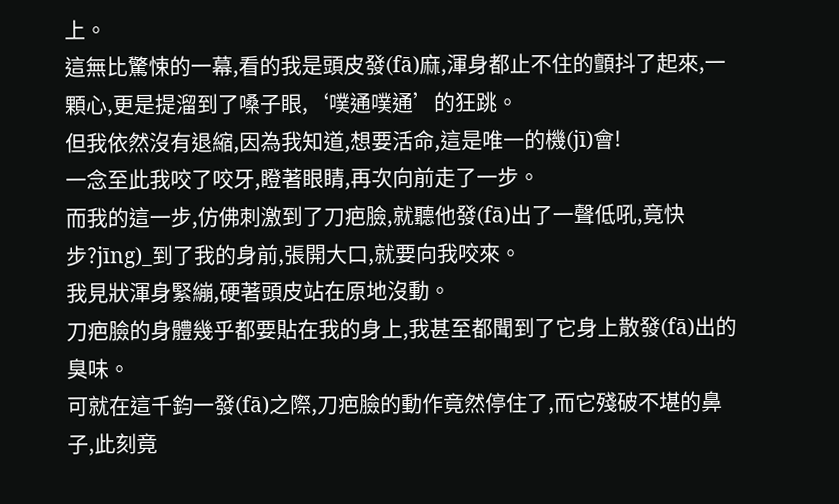上。
這無比驚悚的一幕,看的我是頭皮發(fā)麻,渾身都止不住的顫抖了起來,一顆心,更是提溜到了嗓子眼,‘噗通噗通’的狂跳。
但我依然沒有退縮,因為我知道,想要活命,這是唯一的機(jī)會!
一念至此我咬了咬牙,瞪著眼睛,再次向前走了一步。
而我的這一步,仿佛刺激到了刀疤臉,就聽他發(fā)出了一聲低吼,竟快步?jīng)_到了我的身前,張開大口,就要向我咬來。
我見狀渾身緊繃,硬著頭皮站在原地沒動。
刀疤臉的身體幾乎都要貼在我的身上,我甚至都聞到了它身上散發(fā)出的臭味。
可就在這千鈞一發(fā)之際,刀疤臉的動作竟然停住了,而它殘破不堪的鼻子,此刻竟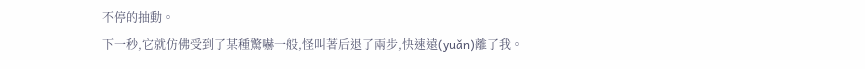不停的抽動。
下一秒,它就仿佛受到了某種驚嚇一般,怪叫著后退了兩步,快速遠(yuǎn)離了我。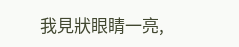我見狀眼睛一亮,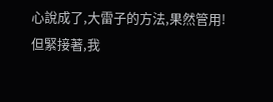心說成了,大雷子的方法,果然管用!
但緊接著,我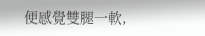便感覺雙腿一軟,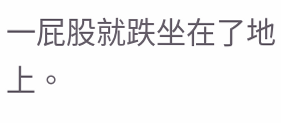一屁股就跌坐在了地上。